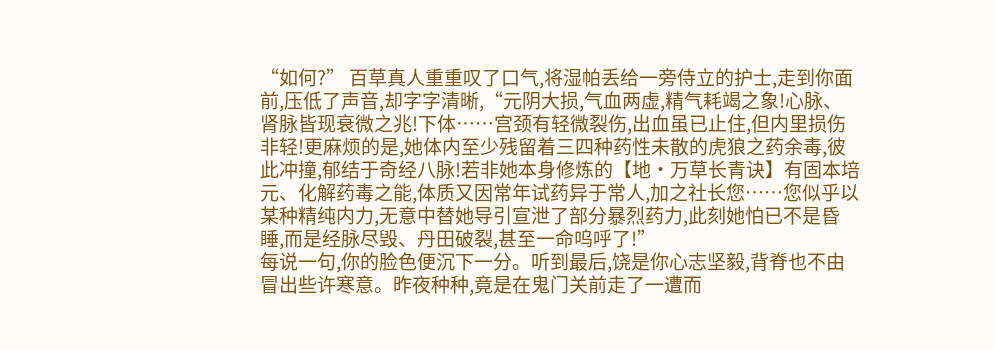“如何?” 百草真人重重叹了口气,将湿帕丢给一旁侍立的护士,走到你面前,压低了声音,却字字清晰,“元阴大损,气血两虚,精气耗竭之象!心脉、肾脉皆现衰微之兆!下体……宫颈有轻微裂伤,出血虽已止住,但内里损伤非轻!更麻烦的是,她体内至少残留着三四种药性未散的虎狼之药余毒,彼此冲撞,郁结于奇经八脉!若非她本身修炼的【地·万草长青诀】有固本培元、化解药毒之能,体质又因常年试药异于常人,加之社长您……您似乎以某种精纯内力,无意中替她导引宣泄了部分暴烈药力,此刻她怕已不是昏睡,而是经脉尽毁、丹田破裂,甚至一命呜呼了!”
每说一句,你的脸色便沉下一分。听到最后,饶是你心志坚毅,背脊也不由冒出些许寒意。昨夜种种,竟是在鬼门关前走了一遭而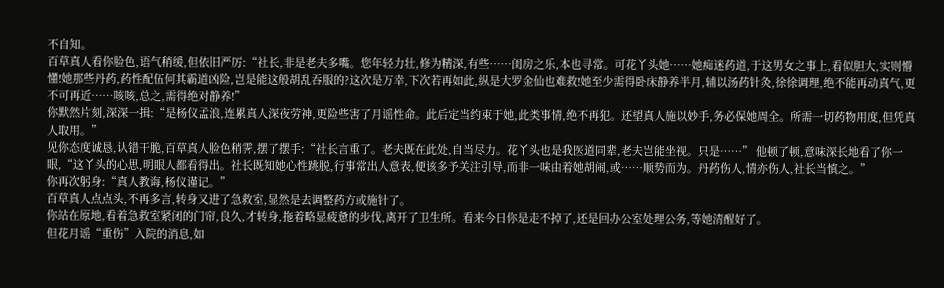不自知。
百草真人看你脸色,语气稍缓,但依旧严厉:“社长,非是老夫多嘴。您年轻力壮,修为精深,有些……闺房之乐,本也寻常。可花丫头她……她痴迷药道,于这男女之事上,看似胆大,实则懵懂!她那些丹药,药性配伍何其霸道凶险,岂是能这般胡乱吞服的?这次是万幸,下次若再如此,纵是大罗金仙也难救!她至少需得卧床静养半月,辅以汤药针灸,徐徐调理,绝不能再动真气,更不可再近……咳咳,总之,需得绝对静养!”
你默然片刻,深深一揖:“是杨仪孟浪,连累真人深夜劳神,更险些害了月谣性命。此后定当约束于她,此类事情,绝不再犯。还望真人施以妙手,务必保她周全。所需一切药物用度,但凭真人取用。”
见你态度诚恳,认错干脆,百草真人脸色稍霁,摆了摆手:“社长言重了。老夫既在此处,自当尽力。花丫头也是我医道同辈,老夫岂能坐视。只是……” 他顿了顿,意味深长地看了你一眼,“这丫头的心思,明眼人都看得出。社长既知她心性跳脱,行事常出人意表,便该多予关注引导,而非一味由着她胡闹,或……顺势而为。丹药伤人,情亦伤人,社长当慎之。”
你再次躬身:“真人教诲,杨仪谨记。”
百草真人点点头,不再多言,转身又进了急救室,显然是去调整药方或施针了。
你站在原地,看着急救室紧闭的门帘,良久,才转身,拖着略显疲惫的步伐,离开了卫生所。看来今日你是走不掉了,还是回办公室处理公务,等她清醒好了。
但花月谣“重伤”入院的消息,如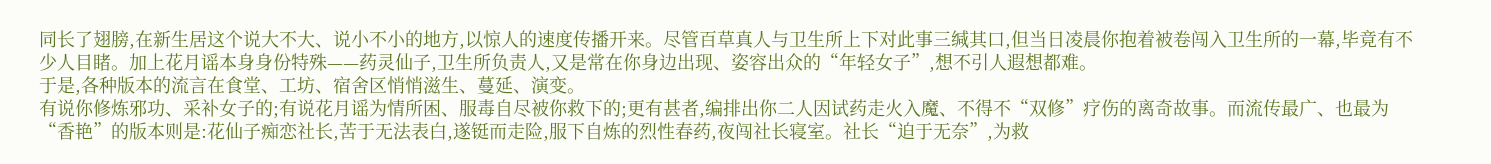同长了翅膀,在新生居这个说大不大、说小不小的地方,以惊人的速度传播开来。尽管百草真人与卫生所上下对此事三缄其口,但当日凌晨你抱着被卷闯入卫生所的一幕,毕竟有不少人目睹。加上花月谣本身身份特殊——药灵仙子,卫生所负责人,又是常在你身边出现、姿容出众的“年轻女子”,想不引人遐想都难。
于是,各种版本的流言在食堂、工坊、宿舍区悄悄滋生、蔓延、演变。
有说你修炼邪功、采补女子的;有说花月谣为情所困、服毒自尽被你救下的;更有甚者,编排出你二人因试药走火入魔、不得不“双修”疗伤的离奇故事。而流传最广、也最为“香艳”的版本则是:花仙子痴恋社长,苦于无法表白,遂铤而走险,服下自炼的烈性春药,夜闯社长寝室。社长“迫于无奈”,为救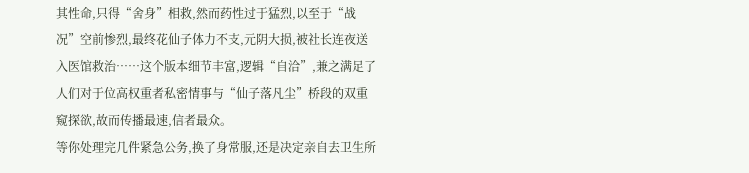其性命,只得“舍身”相救,然而药性过于猛烈,以至于“战况”空前惨烈,最终花仙子体力不支,元阴大损,被社长连夜送入医馆救治……这个版本细节丰富,逻辑“自洽”,兼之满足了人们对于位高权重者私密情事与“仙子落凡尘”桥段的双重窥探欲,故而传播最速,信者最众。
等你处理完几件紧急公务,换了身常服,还是决定亲自去卫生所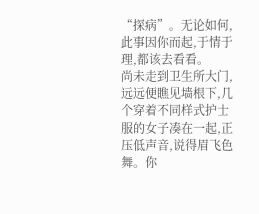“探病”。无论如何,此事因你而起,于情于理,都该去看看。
尚未走到卫生所大门,远远便瞧见墙根下,几个穿着不同样式护士服的女子凑在一起,正压低声音,说得眉飞色舞。你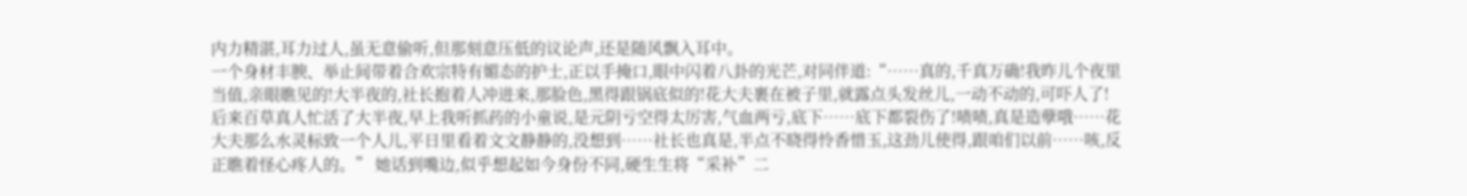内力精湛,耳力过人,虽无意偷听,但那刻意压低的议论声,还是随风飘入耳中。
一个身材丰腴、举止间带着合欢宗特有媚态的护士,正以手掩口,眼中闪着八卦的光芒,对同伴道:“……真的,千真万确!我昨儿个夜里当值,亲眼瞧见的!大半夜的,社长抱着人冲进来,那脸色,黑得跟锅底似的!花大夫裹在被子里,就露点头发丝儿,一动不动的,可吓人了!后来百草真人忙活了大半夜,早上我听抓药的小童说,是元阴亏空得太厉害,气血两亏,底下……底下都裂伤了!啧啧,真是造孽哦……花大夫那么水灵标致一个人儿,平日里看着文文静静的,没想到……社长也真是,半点不晓得怜香惜玉,这劲儿使得,跟咱们以前……咳,反正瞧着怪心疼人的。” 她话到嘴边,似乎想起如今身份不同,硬生生将“采补”二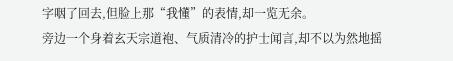字咽了回去,但脸上那“我懂”的表情,却一览无余。
旁边一个身着玄天宗道袍、气质清冷的护士闻言,却不以为然地摇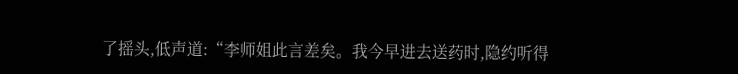了摇头,低声道:“李师姐此言差矣。我今早进去送药时,隐约听得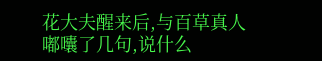花大夫醒来后,与百草真人嘟囔了几句,说什么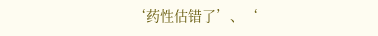‘药性估错了’、‘